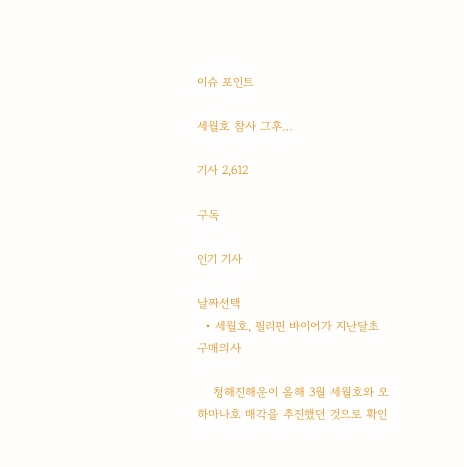이슈 포인트

세월호 참사 그후…

기사 2,612

구독

인기 기사

날짜선택
  • 세월호, 필리핀 바이어가 지난달초 구매의사

    청해진해운이 올해 3월 세월호와 오하마나호 매각을 추진했던 것으로 확인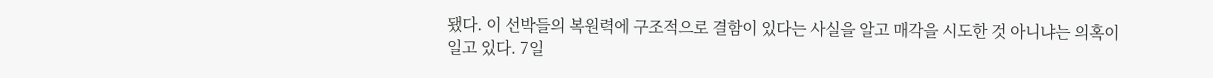됐다. 이 선박들의 복원력에 구조적으로 결함이 있다는 사실을 알고 매각을 시도한 것 아니냐는 의혹이 일고 있다. 7일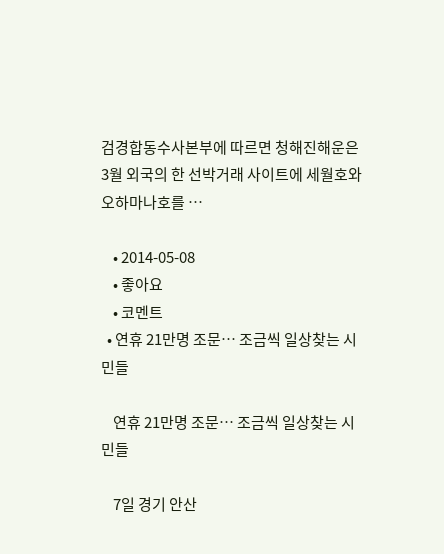검경합동수사본부에 따르면 청해진해운은 3월 외국의 한 선박거래 사이트에 세월호와 오하마나호를 …

    • 2014-05-08
    • 좋아요
    • 코멘트
  • 연휴 21만명 조문… 조금씩 일상찾는 시민들

    연휴 21만명 조문… 조금씩 일상찾는 시민들

    7일 경기 안산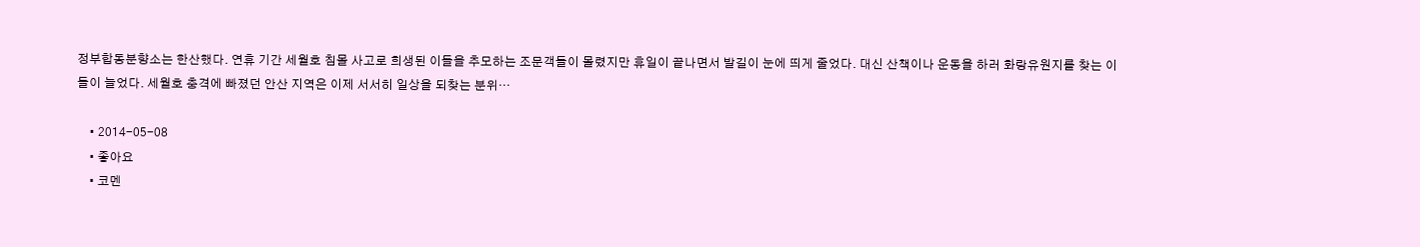정부합동분향소는 한산했다. 연휴 기간 세월호 침몰 사고로 희생된 이들을 추모하는 조문객들이 몰렸지만 휴일이 끝나면서 발길이 눈에 띄게 줄었다. 대신 산책이나 운동을 하러 화랑유원지를 찾는 이들이 늘었다. 세월호 충격에 빠졌던 안산 지역은 이제 서서히 일상을 되찾는 분위…

    • 2014-05-08
    • 좋아요
    • 코멘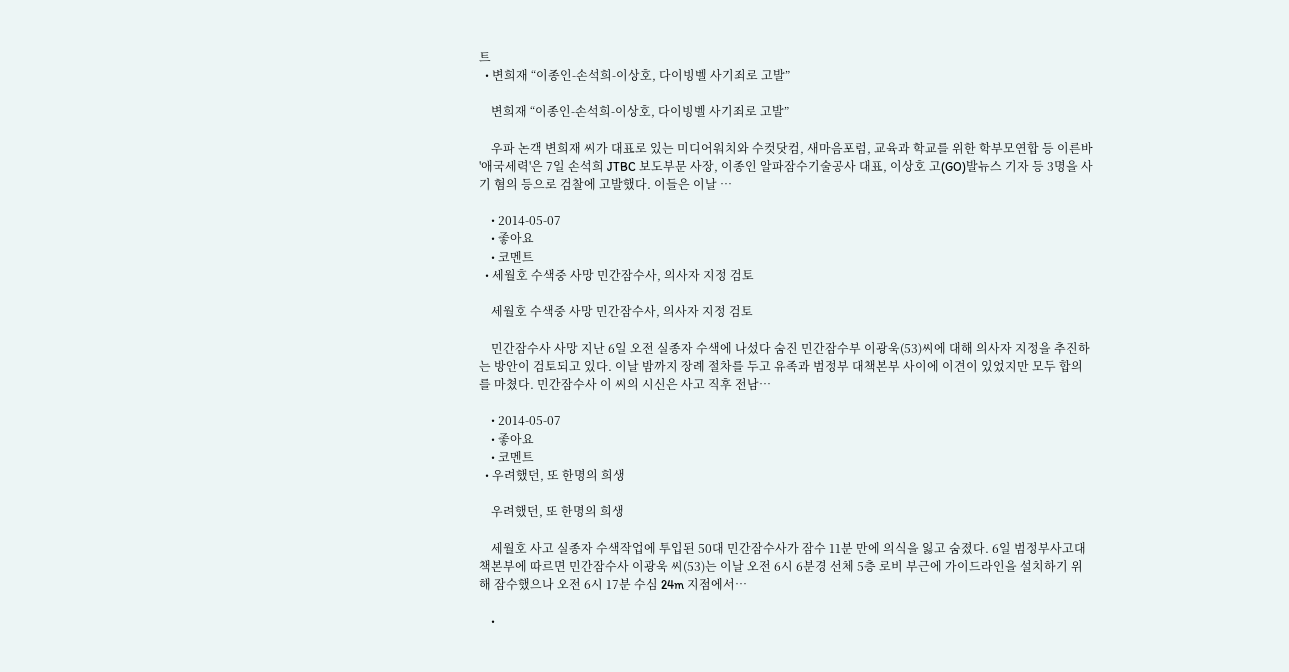트
  • 변희재 “이종인-손석희-이상호, 다이빙벨 사기죄로 고발”

    변희재 “이종인-손석희-이상호, 다이빙벨 사기죄로 고발”

    우파 논객 변희재 씨가 대표로 있는 미디어워치와 수컷닷컴, 새마음포럼, 교육과 학교를 위한 학부모연합 등 이른바 '애국세력'은 7일 손석희 JTBC 보도부문 사장, 이종인 알파잠수기술공사 대표, 이상호 고(GO)발뉴스 기자 등 3명을 사기 혐의 등으로 검찰에 고발했다. 이들은 이날 …

    • 2014-05-07
    • 좋아요
    • 코멘트
  • 세월호 수색중 사망 민간잠수사, 의사자 지정 검토

    세월호 수색중 사망 민간잠수사, 의사자 지정 검토

    민간잠수사 사망 지난 6일 오전 실종자 수색에 나섰다 숨진 민간잠수부 이광욱(53)씨에 대해 의사자 지정을 추진하는 방안이 검토되고 있다. 이날 밤까지 장례 절차를 두고 유족과 범정부 대책본부 사이에 이견이 있었지만 모두 합의를 마쳤다. 민간잠수사 이 씨의 시신은 사고 직후 전남…

    • 2014-05-07
    • 좋아요
    • 코멘트
  • 우려했던, 또 한명의 희생

    우려했던, 또 한명의 희생

    세월호 사고 실종자 수색작업에 투입된 50대 민간잠수사가 잠수 11분 만에 의식을 잃고 숨졌다. 6일 범정부사고대책본부에 따르면 민간잠수사 이광욱 씨(53)는 이날 오전 6시 6분경 선체 5층 로비 부근에 가이드라인을 설치하기 위해 잠수했으나 오전 6시 17분 수심 24m 지점에서…

    •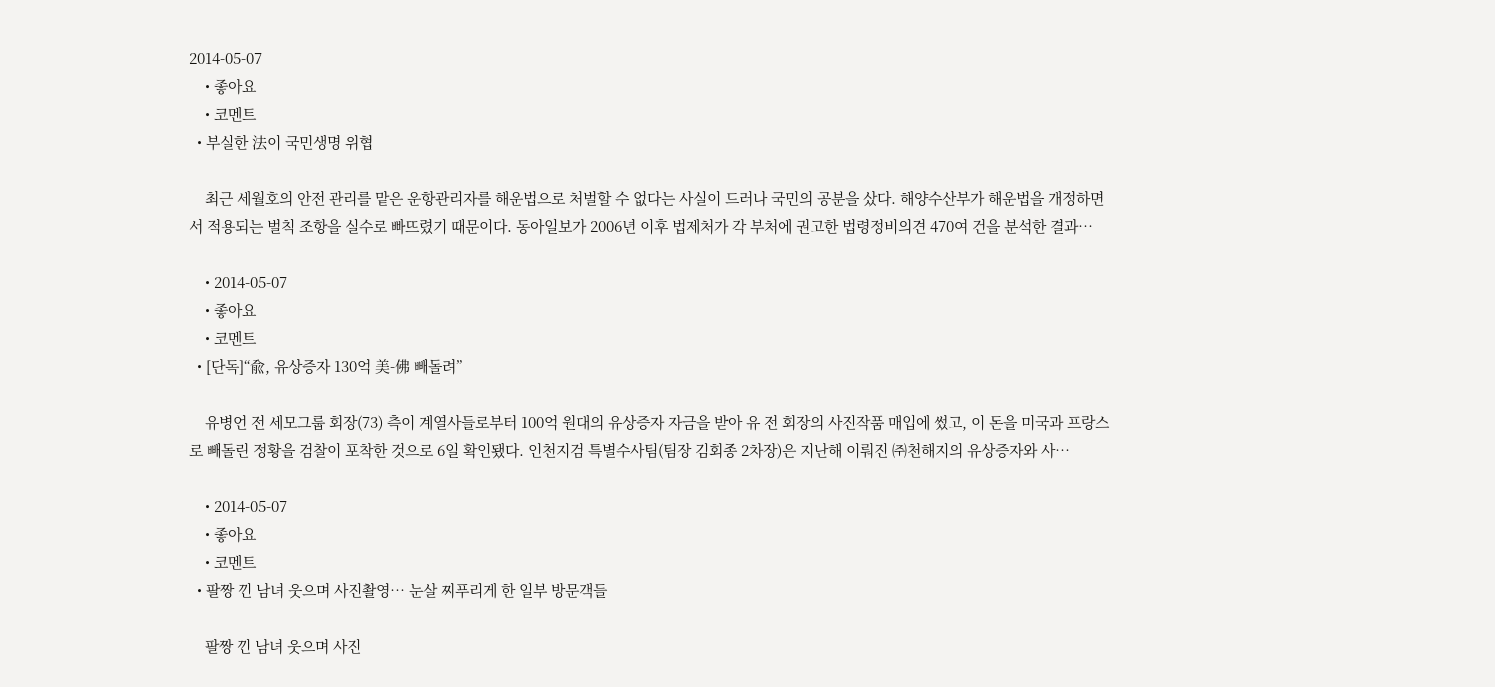2014-05-07
    • 좋아요
    • 코멘트
  • 부실한 法이 국민생명 위협

    최근 세월호의 안전 관리를 맡은 운항관리자를 해운법으로 처벌할 수 없다는 사실이 드러나 국민의 공분을 샀다. 해양수산부가 해운법을 개정하면서 적용되는 벌칙 조항을 실수로 빠뜨렸기 때문이다. 동아일보가 2006년 이후 법제처가 각 부처에 권고한 법령정비의견 470여 건을 분석한 결과…

    • 2014-05-07
    • 좋아요
    • 코멘트
  • [단독]“兪, 유상증자 130억 美-佛 빼돌려”

    유병언 전 세모그룹 회장(73) 측이 계열사들로부터 100억 원대의 유상증자 자금을 받아 유 전 회장의 사진작품 매입에 썼고, 이 돈을 미국과 프랑스로 빼돌린 정황을 검찰이 포착한 것으로 6일 확인됐다. 인천지검 특별수사팀(팀장 김회종 2차장)은 지난해 이뤄진 ㈜천해지의 유상증자와 사…

    • 2014-05-07
    • 좋아요
    • 코멘트
  • 팔짱 낀 남녀 웃으며 사진촬영… 눈살 찌푸리게 한 일부 방문객들

    팔짱 낀 남녀 웃으며 사진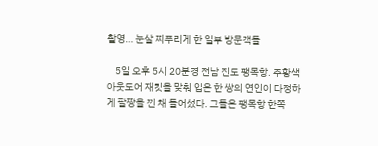촬영… 눈살 찌푸리게 한 일부 방문객들

    5일 오후 5시 20분경 전남 진도 팽목항. 주황색 아웃도어 재킷을 맞춰 입은 한 쌍의 연인이 다정하게 팔짱을 낀 채 들어섰다. 그들은 팽목항 한쪽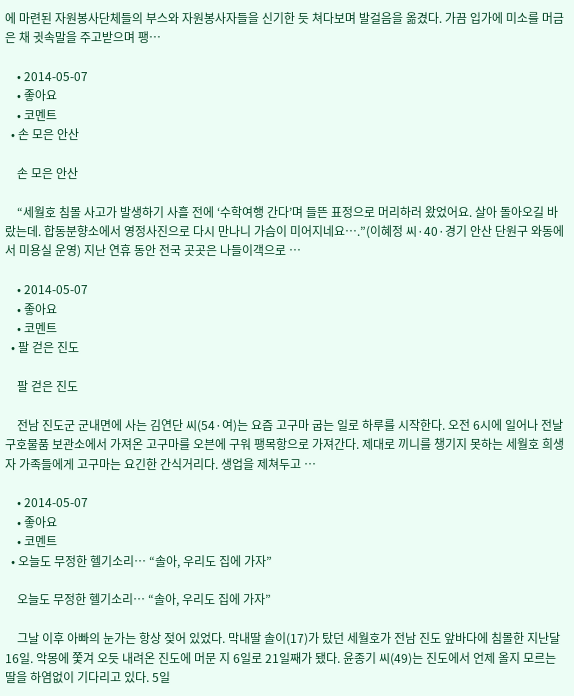에 마련된 자원봉사단체들의 부스와 자원봉사자들을 신기한 듯 쳐다보며 발걸음을 옮겼다. 가끔 입가에 미소를 머금은 채 귓속말을 주고받으며 팽…

    • 2014-05-07
    • 좋아요
    • 코멘트
  • 손 모은 안산

    손 모은 안산

    “세월호 침몰 사고가 발생하기 사흘 전에 ‘수학여행 간다’며 들뜬 표정으로 머리하러 왔었어요. 살아 돌아오길 바랐는데. 합동분향소에서 영정사진으로 다시 만나니 가슴이 미어지네요….”(이혜정 씨·40·경기 안산 단원구 와동에서 미용실 운영) 지난 연휴 동안 전국 곳곳은 나들이객으로 …

    • 2014-05-07
    • 좋아요
    • 코멘트
  • 팔 걷은 진도

    팔 걷은 진도

    전남 진도군 군내면에 사는 김연단 씨(54·여)는 요즘 고구마 굽는 일로 하루를 시작한다. 오전 6시에 일어나 전날 구호물품 보관소에서 가져온 고구마를 오븐에 구워 팽목항으로 가져간다. 제대로 끼니를 챙기지 못하는 세월호 희생자 가족들에게 고구마는 요긴한 간식거리다. 생업을 제쳐두고 …

    • 2014-05-07
    • 좋아요
    • 코멘트
  • 오늘도 무정한 헬기소리… “솔아, 우리도 집에 가자”

    오늘도 무정한 헬기소리… “솔아, 우리도 집에 가자”

    그날 이후 아빠의 눈가는 항상 젖어 있었다. 막내딸 솔이(17)가 탔던 세월호가 전남 진도 앞바다에 침몰한 지난달 16일. 악몽에 쫓겨 오듯 내려온 진도에 머문 지 6일로 21일째가 됐다. 윤종기 씨(49)는 진도에서 언제 올지 모르는 딸을 하염없이 기다리고 있다. 5일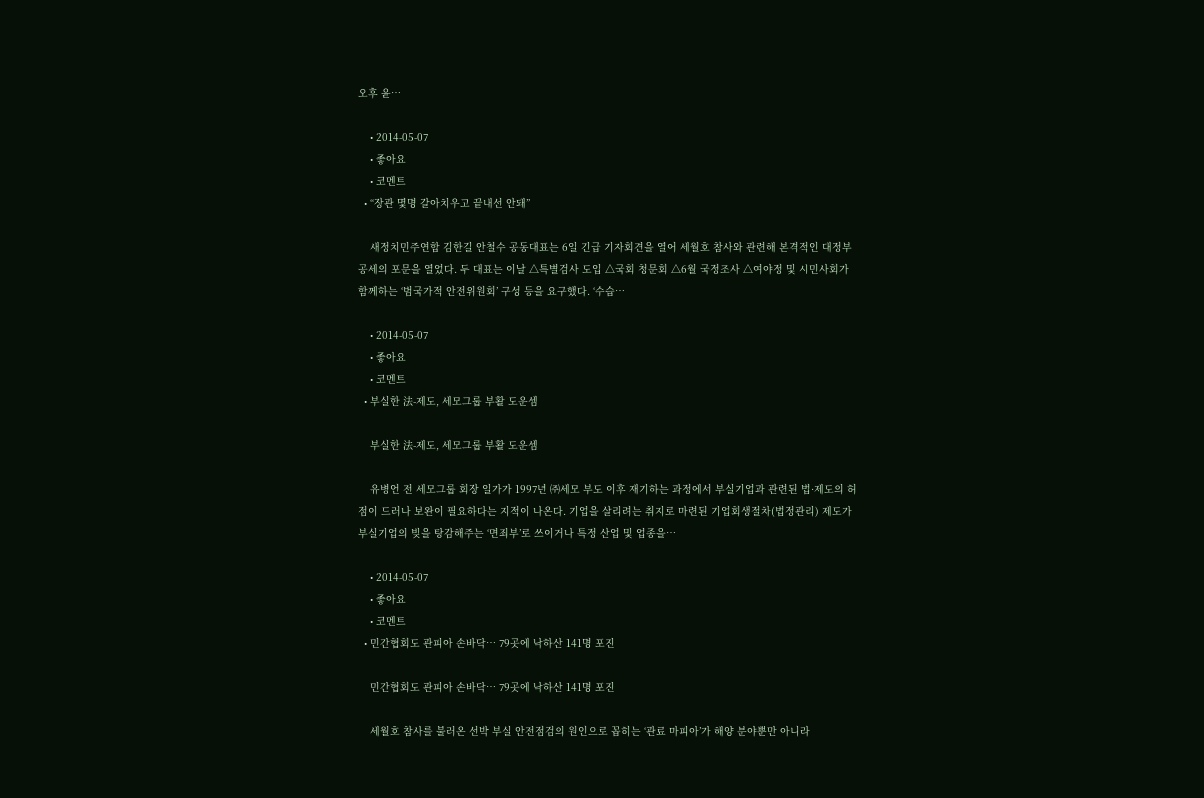오후 윤…

    • 2014-05-07
    • 좋아요
    • 코멘트
  • “장관 몇명 갈아치우고 끝내선 안돼”

    새정치민주연합 김한길 안철수 공동대표는 6일 긴급 기자회견을 열어 세월호 참사와 관련해 본격적인 대정부 공세의 포문을 열었다. 두 대표는 이날 △특별검사 도입 △국회 청문회 △6월 국정조사 △여야정 및 시민사회가 함께하는 ‘범국가적 안전위원회’ 구성 등을 요구했다. ‘수습…

    • 2014-05-07
    • 좋아요
    • 코멘트
  • 부실한 法-제도, 세모그룹 부활 도운셈

    부실한 法-제도, 세모그룹 부활 도운셈

    유병언 전 세모그룹 회장 일가가 1997년 ㈜세모 부도 이후 재기하는 과정에서 부실기업과 관련된 법·제도의 허점이 드러나 보완이 필요하다는 지적이 나온다. 기업을 살리려는 취지로 마련된 기업회생절차(법정관리) 제도가 부실기업의 빚을 탕감해주는 ‘면죄부’로 쓰이거나 특정 산업 및 업종을…

    • 2014-05-07
    • 좋아요
    • 코멘트
  • 민간협회도 관피아 손바닥… 79곳에 낙하산 141명 포진

    민간협회도 관피아 손바닥… 79곳에 낙하산 141명 포진

    세월호 참사를 불러온 선박 부실 안전점검의 원인으로 꼽히는 ‘관료 마피아’가 해양 분야뿐만 아니라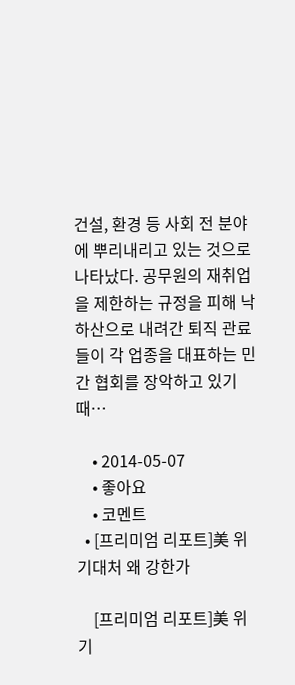건설, 환경 등 사회 전 분야에 뿌리내리고 있는 것으로 나타났다. 공무원의 재취업을 제한하는 규정을 피해 낙하산으로 내려간 퇴직 관료들이 각 업종을 대표하는 민간 협회를 장악하고 있기 때…

    • 2014-05-07
    • 좋아요
    • 코멘트
  • [프리미엄 리포트]美 위기대처 왜 강한가

    [프리미엄 리포트]美 위기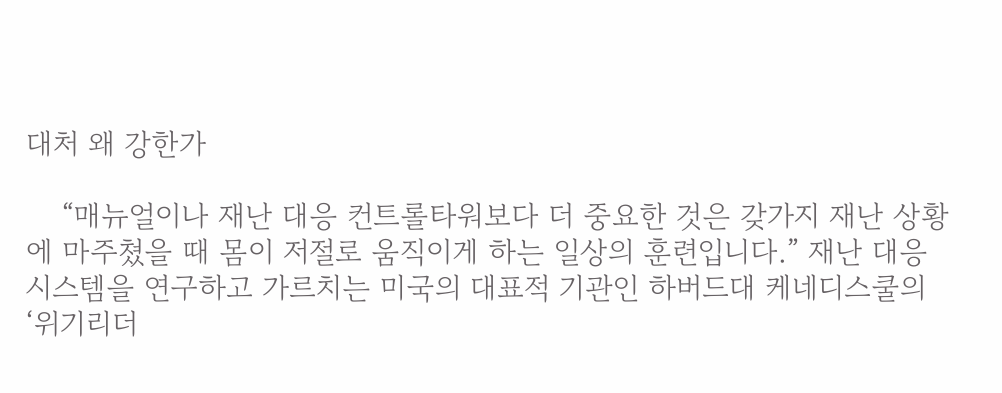대처 왜 강한가

    “매뉴얼이나 재난 대응 컨트롤타워보다 더 중요한 것은 갖가지 재난 상황에 마주쳤을 때 몸이 저절로 움직이게 하는 일상의 훈련입니다.” 재난 대응 시스템을 연구하고 가르치는 미국의 대표적 기관인 하버드대 케네디스쿨의 ‘위기리더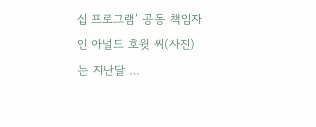십 프로그램’ 공동 책임자인 아널드 호윗 씨(사진)는 지난달 …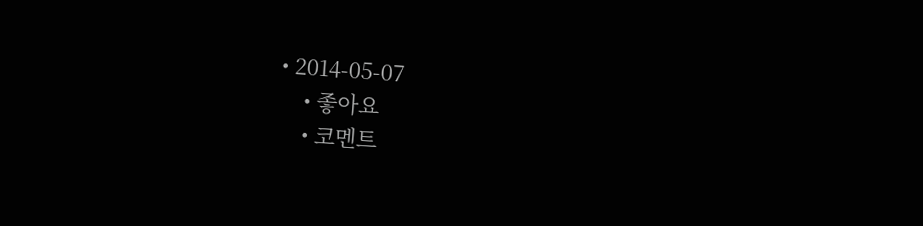• 2014-05-07
    • 좋아요
    • 코멘트